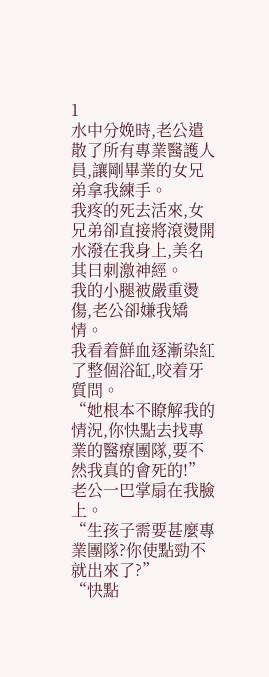1
水中分娩時,老公遣散了所有專業醫護人員,讓剛畢業的女兄弟拿我練手。
我疼的死去活來,女兄弟卻直接將滾燙開水潑在我身上,美名其曰刺激神經。
我的小腿被嚴重燙傷,老公卻嫌我矯情。
我看着鮮血逐漸染紅了整個浴缸,咬着牙質問。
“她根本不瞭解我的情況,你快點去找專業的醫療團隊,要不然我真的會死的!”
老公一巴掌扇在我臉上。
“生孩子需要甚麼專業團隊?你使點勁不就出來了?”
“快點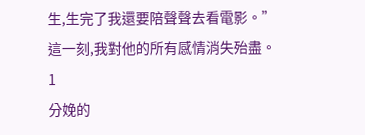生,生完了我還要陪聲聲去看電影。”
這一刻,我對他的所有感情消失殆盡。
1
分娩的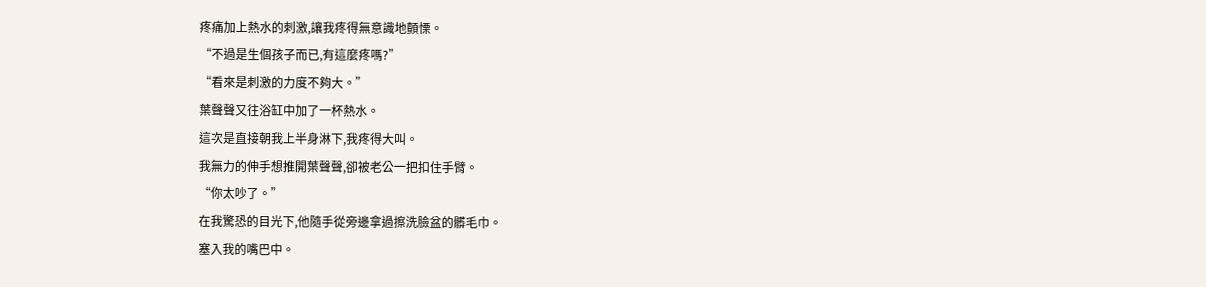疼痛加上熱水的刺激,讓我疼得無意識地顫慄。
“不過是生個孩子而已,有這麼疼嗎?”
“看來是刺激的力度不夠大。”
葉聲聲又往浴缸中加了一杯熱水。
這次是直接朝我上半身淋下,我疼得大叫。
我無力的伸手想推開葉聲聲,卻被老公一把扣住手臂。
“你太吵了。”
在我驚恐的目光下,他隨手從旁邊拿過擦洗臉盆的髒毛巾。
塞入我的嘴巴中。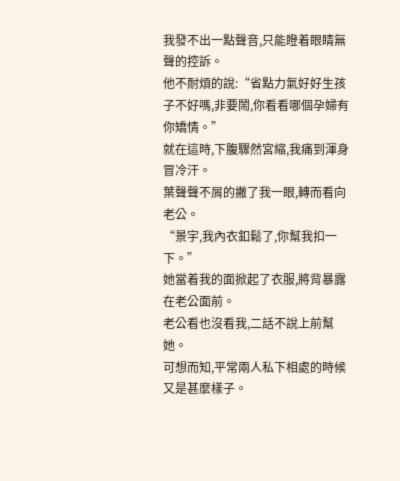我發不出一點聲音,只能瞪着眼睛無聲的控訴。
他不耐煩的說:“省點力氣好好生孩子不好嗎,非要鬧,你看看哪個孕婦有你矯情。”
就在這時,下腹驟然宮縮,我痛到渾身冒冷汗。
葉聲聲不屑的撇了我一眼,轉而看向老公。
“景宇,我內衣釦鬆了,你幫我扣一下。”
她當着我的面掀起了衣服,將背暴露在老公面前。
老公看也沒看我,二話不說上前幫她。
可想而知,平常兩人私下相處的時候又是甚麼樣子。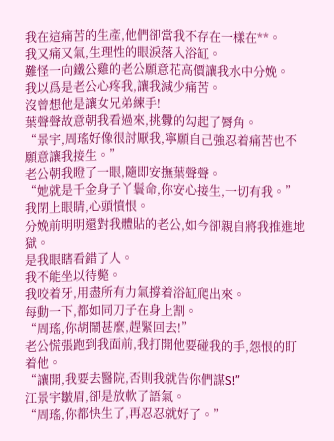我在這痛苦的生產,他們卻當我不存在一樣在**。
我又痛又氣,生理性的眼淚落入浴缸。
難怪一向鐵公雞的老公願意花高價讓我水中分娩。
我以爲是老公心疼我,讓我減少痛苦。
沒曾想他是讓女兄弟練手!
葉聲聲故意朝我看過來,挑釁的勾起了脣角。
“景宇,周瑤好像很討厭我,寧願自己強忍着痛苦也不願意讓我接生。”
老公朝我瞪了一眼,隨即安撫葉聲聲。
“她就是千金身子丫鬟命,你安心接生,一切有我。”
我閉上眼睛,心頭憤恨。
分娩前明明還對我體貼的老公,如今卻親自將我推進地獄。
是我眼瞎看錯了人。
我不能坐以待斃。
我咬着牙,用盡所有力氣撐着浴缸爬出來。
每動一下,都如同刀子在身上割。
“周瑤,你胡鬧甚麼,趕緊回去!”
老公慌張跑到我面前,我打開他要碰我的手,怨恨的盯着他。
“讓開,我要去醫院,否則我就告你們謀S!”
江景宇皺眉,卻是放軟了語氣。
“周瑤,你都快生了,再忍忍就好了。”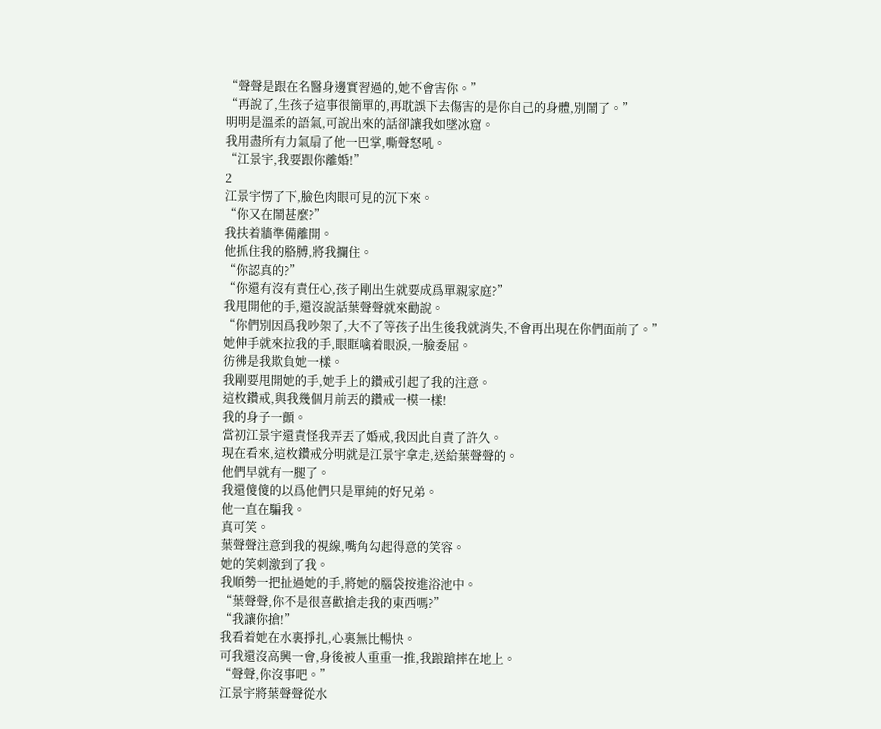“聲聲是跟在名醫身邊實習過的,她不會害你。”
“再說了,生孩子這事很簡單的,再耽誤下去傷害的是你自己的身體,別鬧了。”
明明是溫柔的語氣,可說出來的話卻讓我如墜冰窟。
我用盡所有力氣扇了他一巴掌,嘶聲怒吼。
“江景宇,我要跟你離婚!”
2
江景宇愣了下,臉色肉眼可見的沉下來。
“你又在鬧甚麼?”
我扶着牆準備離開。
他抓住我的胳膊,將我攔住。
“你認真的?”
“你還有沒有責任心,孩子剛出生就要成爲單親家庭?”
我甩開他的手,還沒說話葉聲聲就來勸說。
“你們別因爲我吵架了,大不了等孩子出生後我就消失,不會再出現在你們面前了。”
她伸手就來拉我的手,眼眶噙着眼淚,一臉委屈。
彷彿是我欺負她一樣。
我剛要甩開她的手,她手上的鑽戒引起了我的注意。
這枚鑽戒,與我幾個月前丟的鑽戒一模一樣!
我的身子一顫。
當初江景宇還責怪我弄丟了婚戒,我因此自責了許久。
現在看來,這枚鑽戒分明就是江景宇拿走,送給葉聲聲的。
他們早就有一腿了。
我還傻傻的以爲他們只是單純的好兄弟。
他一直在騙我。
真可笑。
葉聲聲注意到我的視線,嘴角勾起得意的笑容。
她的笑刺激到了我。
我順勢一把扯過她的手,將她的腦袋按進浴池中。
“葉聲聲,你不是很喜歡搶走我的東西嗎?”
“我讓你搶!”
我看着她在水裏掙扎,心裏無比暢快。
可我還沒高興一會,身後被人重重一推,我踉蹌摔在地上。
“聲聲,你沒事吧。”
江景宇將葉聲聲從水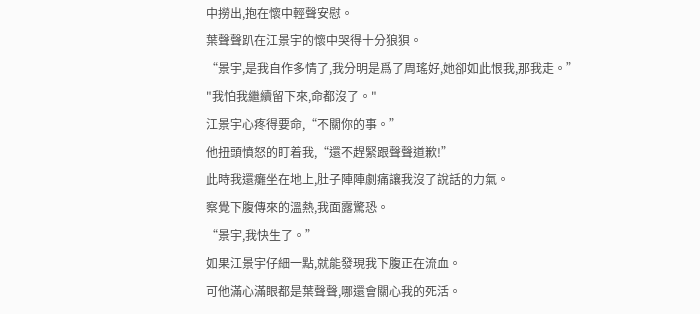中撈出,抱在懷中輕聲安慰。
葉聲聲趴在江景宇的懷中哭得十分狼狽。
“景宇,是我自作多情了,我分明是爲了周瑤好,她卻如此恨我,那我走。”
"我怕我繼續留下來,命都沒了。"
江景宇心疼得要命,“不關你的事。”
他扭頭憤怒的盯着我,“還不趕緊跟聲聲道歉!”
此時我還癱坐在地上,肚子陣陣劇痛讓我沒了說話的力氣。
察覺下腹傳來的溫熱,我面露驚恐。
“景宇,我快生了。”
如果江景宇仔細一點,就能發現我下腹正在流血。
可他滿心滿眼都是葉聲聲,哪還會關心我的死活。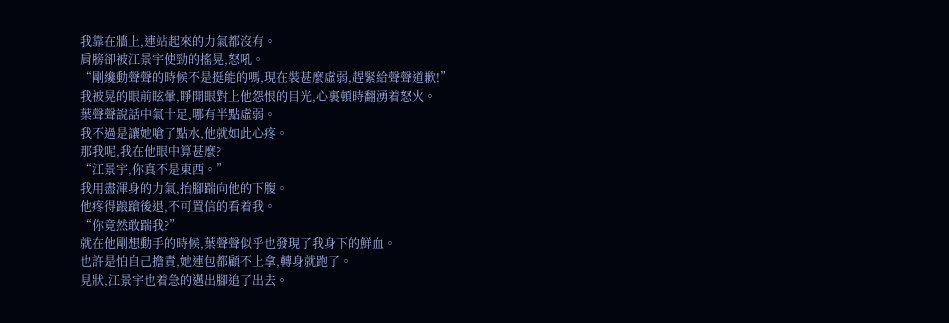我靠在牆上,連站起來的力氣都沒有。
肩膀卻被江景宇使勁的搖晃,怒吼。
“剛纔動聲聲的時候不是挺能的嗎,現在裝甚麼虛弱,趕緊給聲聲道歉!”
我被晃的眼前眩暈,睜開眼對上他怨恨的目光,心裏頓時翻湧着怒火。
葉聲聲說話中氣十足,哪有半點虛弱。
我不過是讓她嗆了點水,他就如此心疼。
那我呢,我在他眼中算甚麼?
“江景宇,你真不是東西。”
我用盡渾身的力氣,抬腳踹向他的下腹。
他疼得踉蹌後退,不可置信的看着我。
“你竟然敢踹我?”
就在他剛想動手的時候,葉聲聲似乎也發現了我身下的鮮血。
也許是怕自己擔責,她連包都顧不上拿,轉身就跑了。
見狀,江景宇也着急的邁出腳追了出去。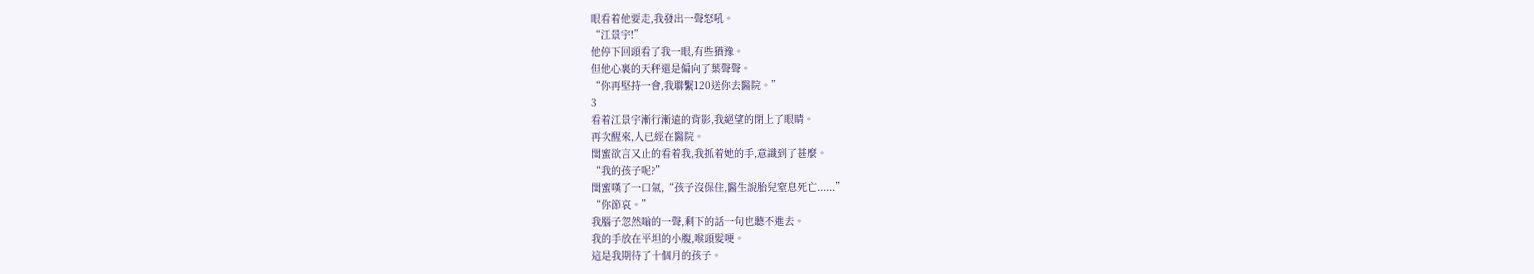眼看着他要走,我發出一聲怒吼。
“江景宇!”
他停下回頭看了我一眼,有些猶豫。
但他心裏的天秤還是偏向了葉聲聲。
“你再堅持一會,我聯繫120送你去醫院。”
3
看着江景宇漸行漸遠的背影,我絕望的閉上了眼睛。
再次醒來,人已經在醫院。
閨蜜欲言又止的看着我,我抓着她的手,意識到了甚麼。
“我的孩子呢?”
閨蜜嘆了一口氣,“孩子沒保住,醫生說胎兒窒息死亡......”
“你節哀。”
我腦子忽然嗡的一聲,剩下的話一句也聽不進去。
我的手放在平坦的小腹,喉頭髮哽。
這是我期待了十個月的孩子。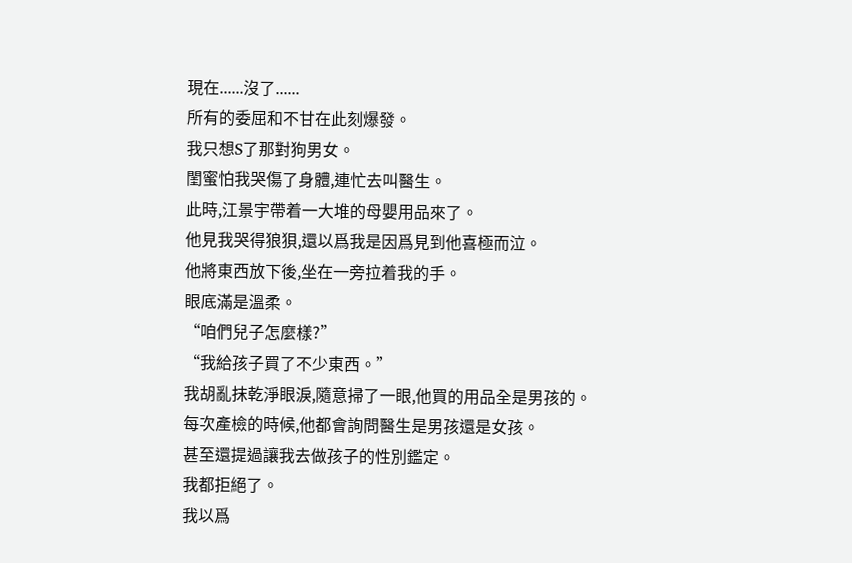現在......沒了......
所有的委屈和不甘在此刻爆發。
我只想S了那對狗男女。
閨蜜怕我哭傷了身體,連忙去叫醫生。
此時,江景宇帶着一大堆的母嬰用品來了。
他見我哭得狼狽,還以爲我是因爲見到他喜極而泣。
他將東西放下後,坐在一旁拉着我的手。
眼底滿是溫柔。
“咱們兒子怎麼樣?”
“我給孩子買了不少東西。”
我胡亂抹乾淨眼淚,隨意掃了一眼,他買的用品全是男孩的。
每次產檢的時候,他都會詢問醫生是男孩還是女孩。
甚至還提過讓我去做孩子的性別鑑定。
我都拒絕了。
我以爲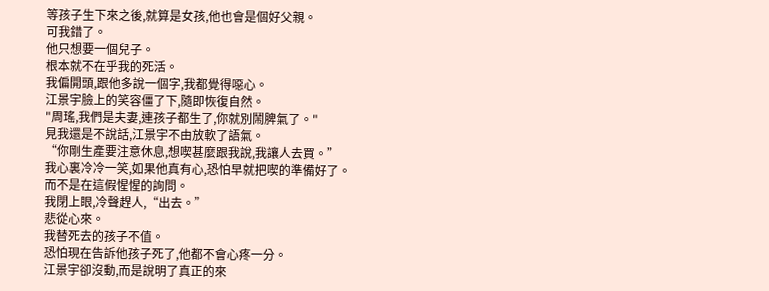等孩子生下來之後,就算是女孩,他也會是個好父親。
可我錯了。
他只想要一個兒子。
根本就不在乎我的死活。
我偏開頭,跟他多說一個字,我都覺得噁心。
江景宇臉上的笑容僵了下,隨即恢復自然。
"周瑤,我們是夫妻,連孩子都生了,你就別鬧脾氣了。"
見我還是不說話,江景宇不由放軟了語氣。
“你剛生產要注意休息,想喫甚麼跟我說,我讓人去買。”
我心裏冷冷一笑,如果他真有心,恐怕早就把喫的準備好了。
而不是在這假惺惺的詢問。
我閉上眼,冷聲趕人,“出去。”
悲從心來。
我替死去的孩子不值。
恐怕現在告訴他孩子死了,他都不會心疼一分。
江景宇卻沒動,而是說明了真正的來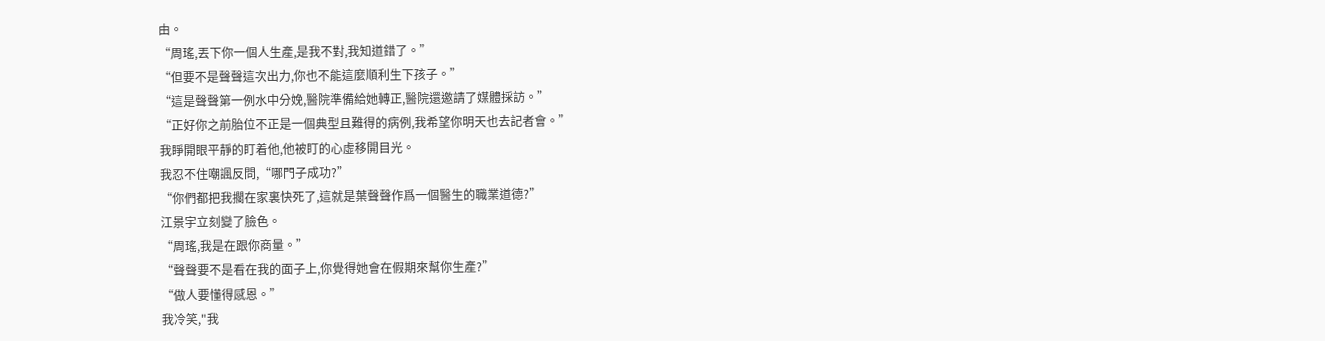由。
“周瑤,丟下你一個人生產,是我不對,我知道錯了。”
“但要不是聲聲這次出力,你也不能這麼順利生下孩子。”
“這是聲聲第一例水中分娩,醫院準備給她轉正,醫院還邀請了媒體採訪。”
“正好你之前胎位不正是一個典型且難得的病例,我希望你明天也去記者會。”
我睜開眼平靜的盯着他,他被盯的心虛移開目光。
我忍不住嘲諷反問,“哪門子成功?”
“你們都把我擱在家裏快死了,這就是葉聲聲作爲一個醫生的職業道德?”
江景宇立刻變了臉色。
“周瑤,我是在跟你商量。”
“聲聲要不是看在我的面子上,你覺得她會在假期來幫你生產?”
“做人要懂得感恩。”
我冷笑,"我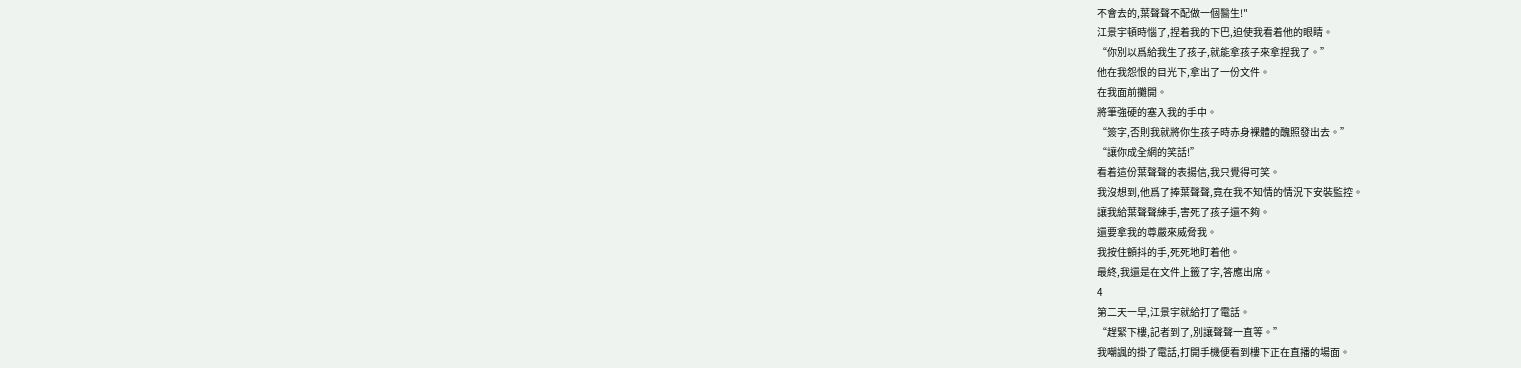不會去的,葉聲聲不配做一個醫生!"
江景宇頓時惱了,捏着我的下巴,迫使我看着他的眼睛。
“你別以爲給我生了孩子,就能拿孩子來拿捏我了。”
他在我怨恨的目光下,拿出了一份文件。
在我面前攤開。
將筆強硬的塞入我的手中。
“簽字,否則我就將你生孩子時赤身裸體的醜照發出去。”
“讓你成全網的笑話!”
看着這份葉聲聲的表揚信,我只覺得可笑。
我沒想到,他爲了捧葉聲聲,竟在我不知情的情況下安裝監控。
讓我給葉聲聲練手,害死了孩子還不夠。
還要拿我的尊嚴來威脅我。
我按住顫抖的手,死死地盯着他。
最終,我還是在文件上籤了字,答應出席。
4
第二天一早,江景宇就給打了電話。
“趕緊下樓,記者到了,別讓聲聲一直等。”
我嘲諷的掛了電話,打開手機便看到樓下正在直播的場面。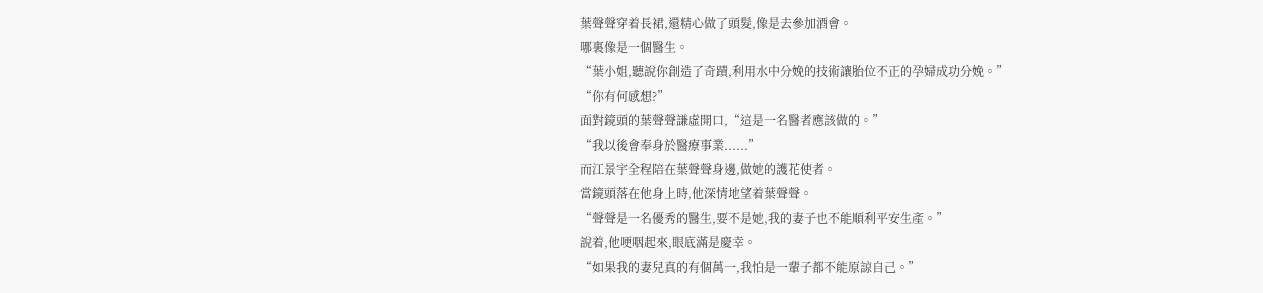葉聲聲穿着長裙,還精心做了頭髮,像是去參加酒會。
哪裏像是一個醫生。
“葉小姐,聽說你創造了奇蹟,利用水中分娩的技術讓胎位不正的孕婦成功分娩。”
“你有何感想?”
面對鏡頭的葉聲聲謙虛開口,“這是一名醫者應該做的。”
“我以後會奉身於醫療事業......”
而江景宇全程陪在葉聲聲身邊,做她的護花使者。
當鏡頭落在他身上時,他深情地望着葉聲聲。
“聲聲是一名優秀的醫生,要不是她,我的妻子也不能順利平安生產。”
說着,他哽咽起來,眼底滿是慶幸。
“如果我的妻兒真的有個萬一,我怕是一輩子都不能原諒自己。”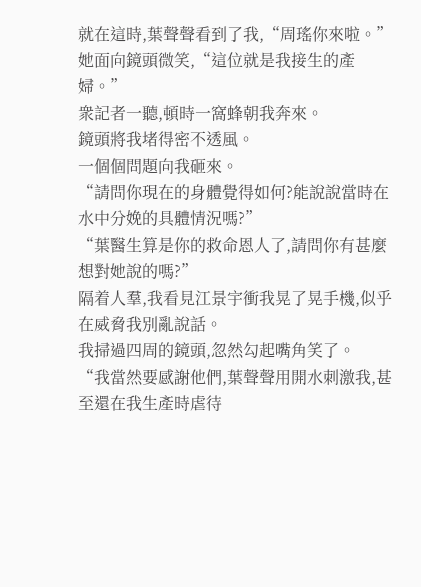就在這時,葉聲聲看到了我,“周瑤你來啦。”
她面向鏡頭微笑,“這位就是我接生的產婦。”
衆記者一聽,頓時一窩蜂朝我奔來。
鏡頭將我堵得密不透風。
一個個問題向我砸來。
“請問你現在的身體覺得如何?能說說當時在水中分娩的具體情況嗎?”
“葉醫生算是你的救命恩人了,請問你有甚麼想對她說的嗎?”
隔着人羣,我看見江景宇衝我晃了晃手機,似乎在威脅我別亂說話。
我掃過四周的鏡頭,忽然勾起嘴角笑了。
“我當然要感謝他們,葉聲聲用開水刺激我,甚至還在我生產時虐待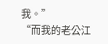我。”
“而我的老公江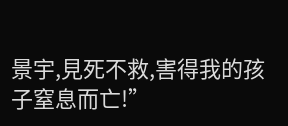景宇,見死不救,害得我的孩子窒息而亡!”